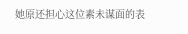她原还担心这位素未谋面的表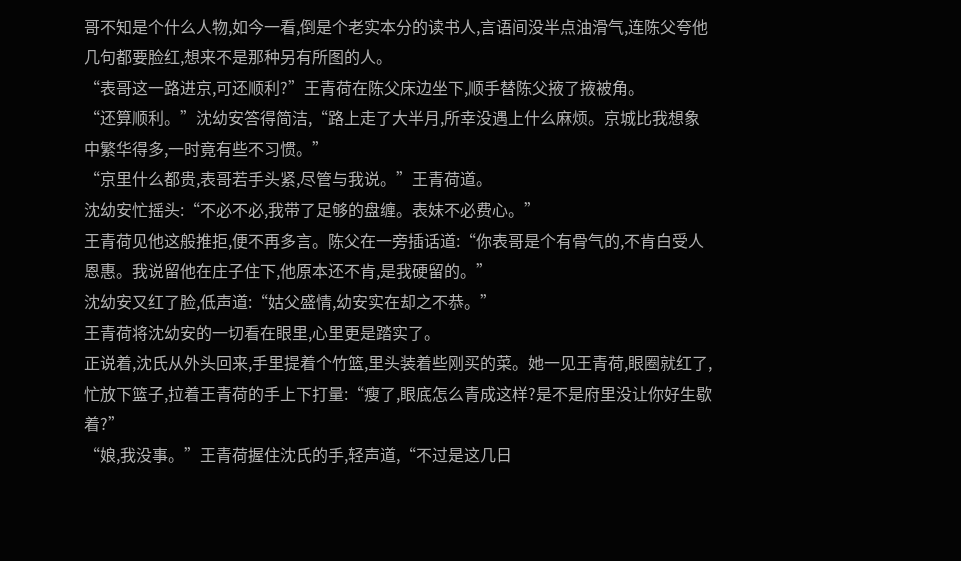哥不知是个什么人物,如今一看,倒是个老实本分的读书人,言语间没半点油滑气,连陈父夸他几句都要脸红,想来不是那种另有所图的人。
“表哥这一路进京,可还顺利?”王青荷在陈父床边坐下,顺手替陈父掖了掖被角。
“还算顺利。”沈幼安答得简洁,“路上走了大半月,所幸没遇上什么麻烦。京城比我想象中繁华得多,一时竟有些不习惯。”
“京里什么都贵,表哥若手头紧,尽管与我说。”王青荷道。
沈幼安忙摇头:“不必不必,我带了足够的盘缠。表妹不必费心。”
王青荷见他这般推拒,便不再多言。陈父在一旁插话道:“你表哥是个有骨气的,不肯白受人恩惠。我说留他在庄子住下,他原本还不肯,是我硬留的。”
沈幼安又红了脸,低声道:“姑父盛情,幼安实在却之不恭。”
王青荷将沈幼安的一切看在眼里,心里更是踏实了。
正说着,沈氏从外头回来,手里提着个竹篮,里头装着些刚买的菜。她一见王青荷,眼圈就红了,忙放下篮子,拉着王青荷的手上下打量:“瘦了,眼底怎么青成这样?是不是府里没让你好生歇着?”
“娘,我没事。”王青荷握住沈氏的手,轻声道,“不过是这几日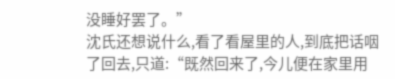没睡好罢了。”
沈氏还想说什么,看了看屋里的人,到底把话咽了回去,只道:“既然回来了,今儿便在家里用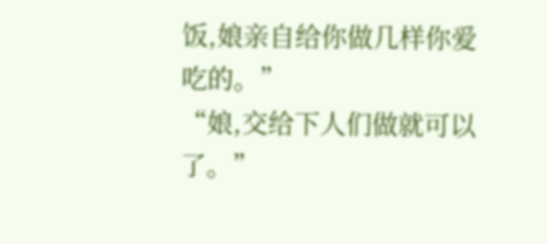饭,娘亲自给你做几样你爱吃的。”
“娘,交给下人们做就可以了。”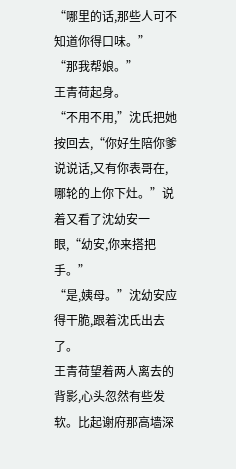“哪里的话,那些人可不知道你得口味。”
“那我帮娘。”
王青荷起身。
“不用不用,”沈氏把她按回去,“你好生陪你爹说说话,又有你表哥在,哪轮的上你下灶。”说着又看了沈幼安一眼,“幼安,你来搭把手。”
“是,姨母。”沈幼安应得干脆,跟着沈氏出去了。
王青荷望着两人离去的背影,心头忽然有些发软。比起谢府那高墙深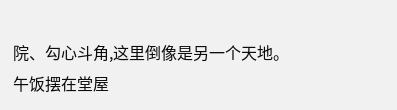院、勾心斗角,这里倒像是另一个天地。
午饭摆在堂屋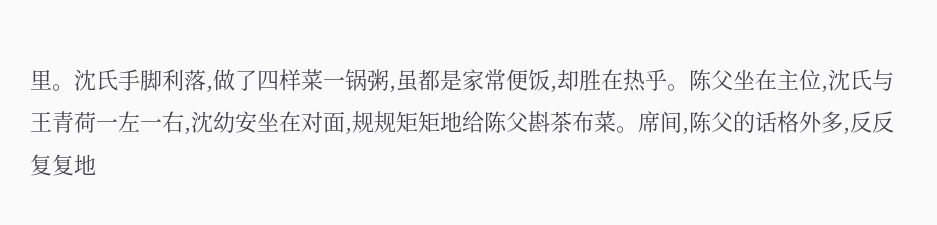里。沈氏手脚利落,做了四样菜一锅粥,虽都是家常便饭,却胜在热乎。陈父坐在主位,沈氏与王青荷一左一右,沈幼安坐在对面,规规矩矩地给陈父斟茶布菜。席间,陈父的话格外多,反反复复地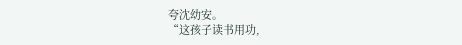夸沈幼安。
“这孩子读书用功,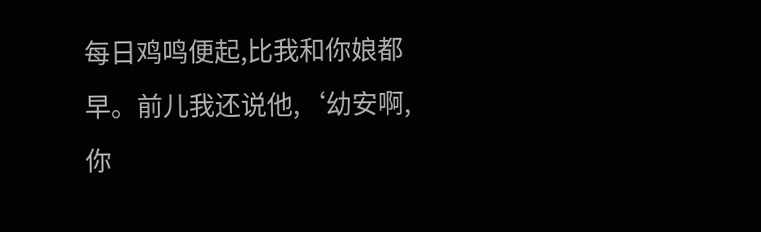每日鸡鸣便起,比我和你娘都早。前儿我还说他,‘幼安啊,你